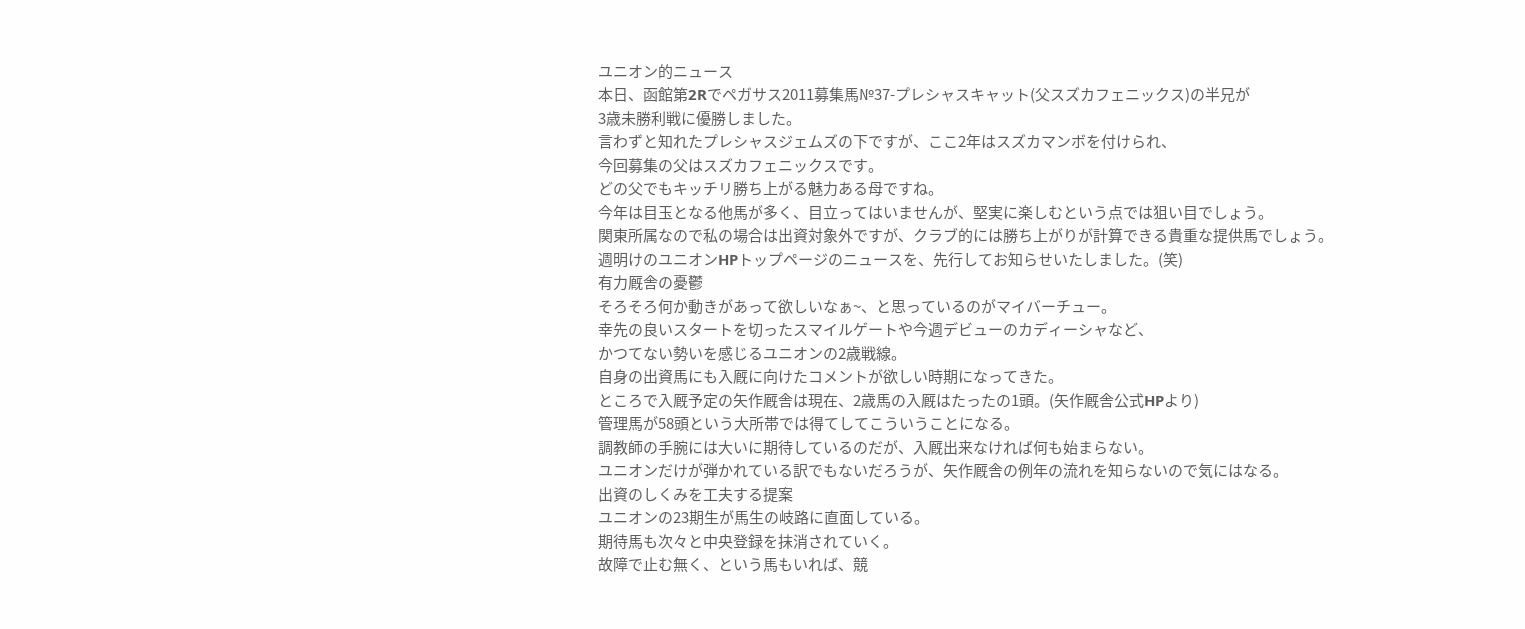ユニオン的ニュース
本日、函館第2Rでペガサス2011募集馬№37-プレシャスキャット(父スズカフェニックス)の半兄が
3歳未勝利戦に優勝しました。
言わずと知れたプレシャスジェムズの下ですが、ここ2年はスズカマンボを付けられ、
今回募集の父はスズカフェニックスです。
どの父でもキッチリ勝ち上がる魅力ある母ですね。
今年は目玉となる他馬が多く、目立ってはいませんが、堅実に楽しむという点では狙い目でしょう。
関東所属なので私の場合は出資対象外ですが、クラブ的には勝ち上がりが計算できる貴重な提供馬でしょう。
週明けのユニオンHPトップページのニュースを、先行してお知らせいたしました。(笑)
有力厩舎の憂鬱
そろそろ何か動きがあって欲しいなぁ~、と思っているのがマイバーチュー。
幸先の良いスタートを切ったスマイルゲートや今週デビューのカディーシャなど、
かつてない勢いを感じるユニオンの2歳戦線。
自身の出資馬にも入厩に向けたコメントが欲しい時期になってきた。
ところで入厩予定の矢作厩舎は現在、2歳馬の入厩はたったの1頭。(矢作厩舎公式HPより)
管理馬が58頭という大所帯では得てしてこういうことになる。
調教師の手腕には大いに期待しているのだが、入厩出来なければ何も始まらない。
ユニオンだけが弾かれている訳でもないだろうが、矢作厩舎の例年の流れを知らないので気にはなる。
出資のしくみを工夫する提案
ユニオンの23期生が馬生の岐路に直面している。
期待馬も次々と中央登録を抹消されていく。
故障で止む無く、という馬もいれば、競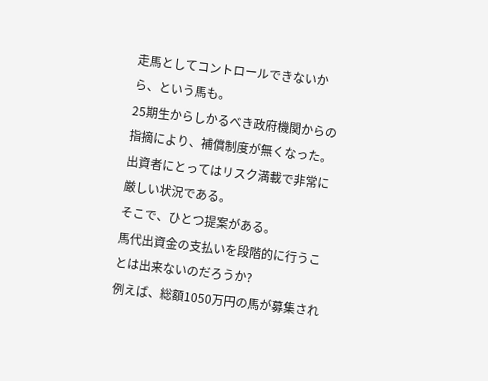走馬としてコントロールできないから、という馬も。
25期生からしかるべき政府機関からの指摘により、補償制度が無くなった。
出資者にとってはリスク満載で非常に厳しい状況である。
そこで、ひとつ提案がある。
馬代出資金の支払いを段階的に行うことは出来ないのだろうか?
例えば、総額1050万円の馬が募集され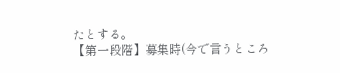たとする。
【第一段階】募集時(今で言うところ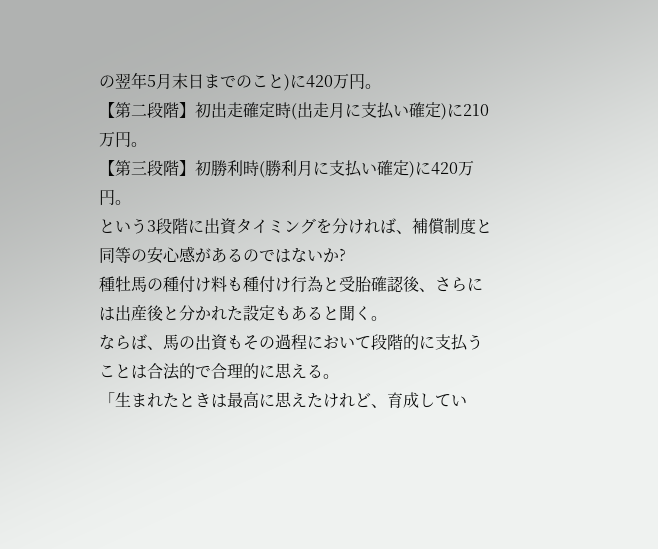の翌年5月末日までのこと)に420万円。
【第二段階】初出走確定時(出走月に支払い確定)に210万円。
【第三段階】初勝利時(勝利月に支払い確定)に420万円。
という3段階に出資タイミングを分ければ、補償制度と同等の安心感があるのではないか?
種牡馬の種付け料も種付け行為と受胎確認後、さらには出産後と分かれた設定もあると聞く。
ならば、馬の出資もその過程において段階的に支払うことは合法的で合理的に思える。
「生まれたときは最高に思えたけれど、育成してい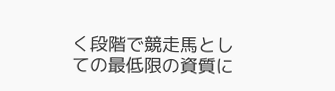く段階で競走馬としての最低限の資質に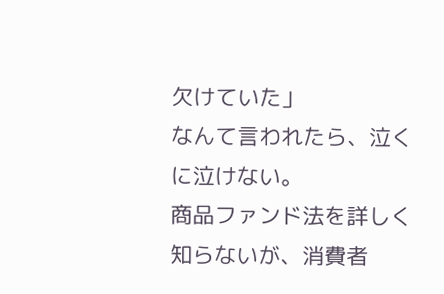欠けていた」
なんて言われたら、泣くに泣けない。
商品ファンド法を詳しく知らないが、消費者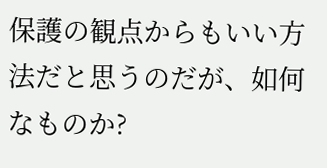保護の観点からもいい方法だと思うのだが、如何なものか?